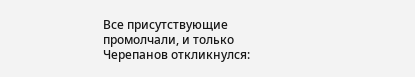Все присутствующие промолчали, и только Черепанов откликнулся: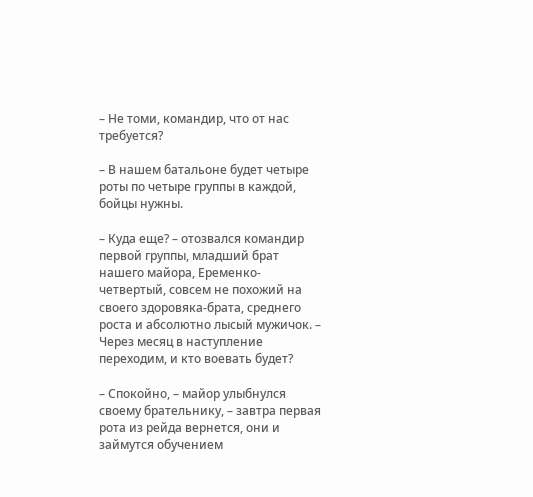– Не томи, командир, что от нас требуется?

– В нашем батальоне будет четыре роты по четыре группы в каждой, бойцы нужны.

– Куда еще? – отозвался командир первой группы, младший брат нашего майора, Еременко-четвертый, совсем не похожий на своего здоровяка-брата, среднего роста и абсолютно лысый мужичок. – Через месяц в наступление переходим, и кто воевать будет?

– Спокойно, – майор улыбнулся своему брательнику, – завтра первая рота из рейда вернется, они и займутся обучением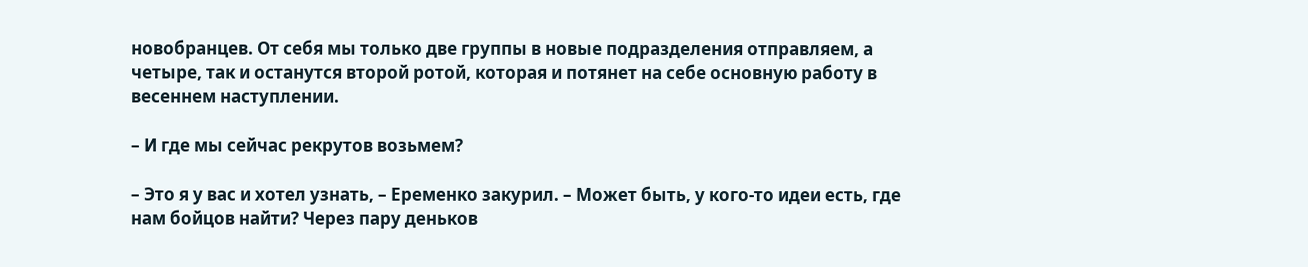новобранцев. От себя мы только две группы в новые подразделения отправляем, а четыре, так и останутся второй ротой, которая и потянет на себе основную работу в весеннем наступлении.

– И где мы сейчас рекрутов возьмем?

– Это я у вас и хотел узнать, – Еременко закурил. – Может быть, у кого-то идеи есть, где нам бойцов найти? Через пару деньков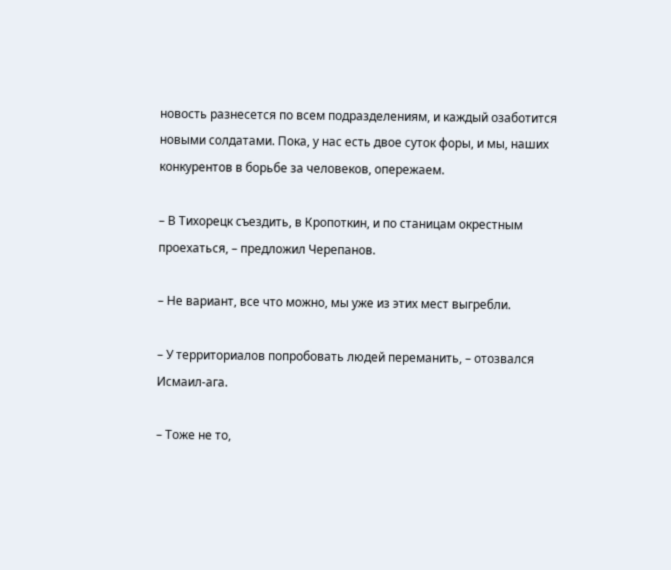новость разнесется по всем подразделениям, и каждый озаботится новыми солдатами. Пока, у нас есть двое суток форы, и мы, наших конкурентов в борьбе за человеков, опережаем.

– В Тихорецк съездить, в Кропоткин, и по станицам окрестным проехаться, – предложил Черепанов.

– Не вариант, все что можно, мы уже из этих мест выгребли.

– У территориалов попробовать людей переманить, – отозвался Исмаил-ага.

– Тоже не то,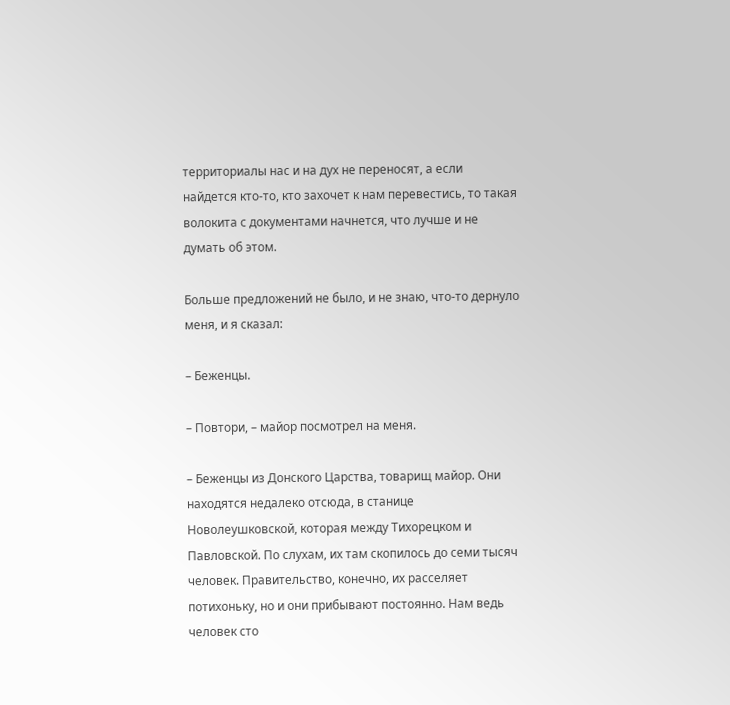территориалы нас и на дух не переносят, а если найдется кто-то, кто захочет к нам перевестись, то такая волокита с документами начнется, что лучше и не думать об этом.

Больше предложений не было, и не знаю, что-то дернуло меня, и я сказал:

– Беженцы.

– Повтори, – майор посмотрел на меня.

– Беженцы из Донского Царства, товарищ майор. Они находятся недалеко отсюда, в станице Новолеушковской, которая между Тихорецком и Павловской. По слухам, их там скопилось до семи тысяч человек. Правительство, конечно, их расселяет потихоньку, но и они прибывают постоянно. Нам ведь человек сто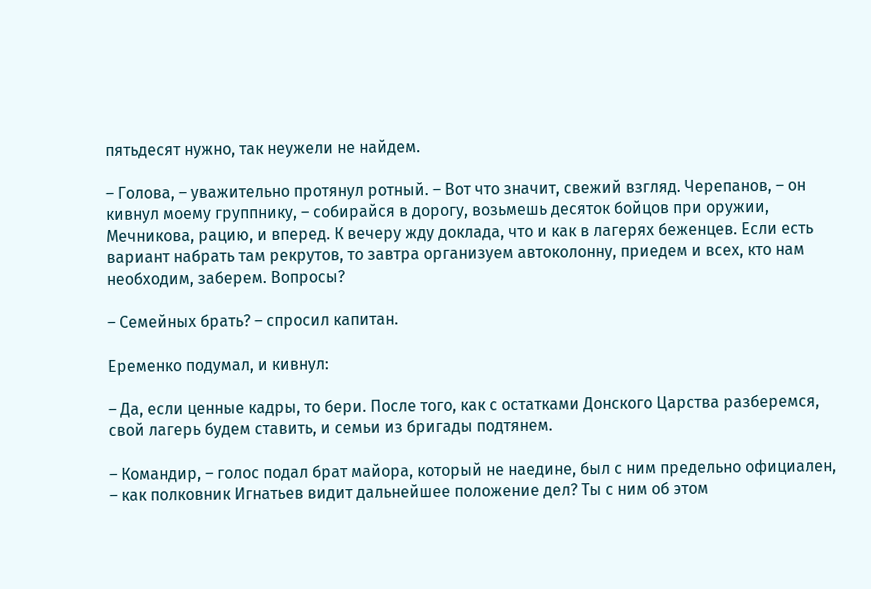пятьдесят нужно, так неужели не найдем.

– Голова, – уважительно протянул ротный. – Вот что значит, свежий взгляд. Черепанов, – он кивнул моему группнику, – собирайся в дорогу, возьмешь десяток бойцов при оружии, Мечникова, рацию, и вперед. К вечеру жду доклада, что и как в лагерях беженцев. Если есть вариант набрать там рекрутов, то завтра организуем автоколонну, приедем и всех, кто нам необходим, заберем. Вопросы?

– Семейных брать? – спросил капитан.

Еременко подумал, и кивнул:

– Да, если ценные кадры, то бери. После того, как с остатками Донского Царства разберемся, свой лагерь будем ставить, и семьи из бригады подтянем.

– Командир, – голос подал брат майора, который не наедине, был с ним предельно официален, – как полковник Игнатьев видит дальнейшее положение дел? Ты с ним об этом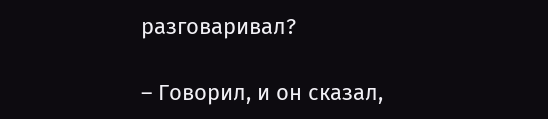разговаривал?

– Говорил, и он сказал,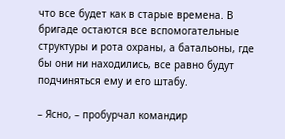что все будет как в старые времена. В бригаде остаются все вспомогательные структуры и рота охраны, а батальоны, где бы они ни находились, все равно будут подчиняться ему и его штабу.

– Ясно, – пробурчал командир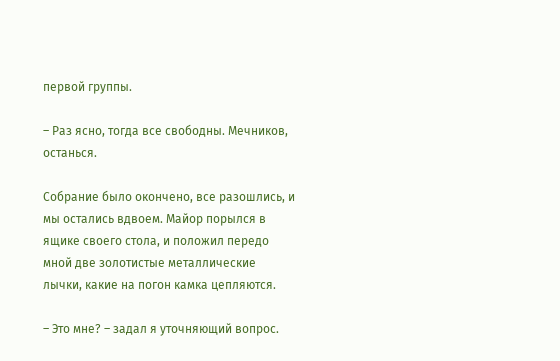первой группы.

– Раз ясно, тогда все свободны. Мечников, останься.

Собрание было окончено, все разошлись, и мы остались вдвоем. Майор порылся в ящике своего стола, и положил передо мной две золотистые металлические лычки, какие на погон камка цепляются.

– Это мне? – задал я уточняющий вопрос.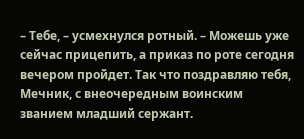– Тебе, – усмехнулся ротный. – Можешь уже сейчас прицепить, а приказ по роте сегодня вечером пройдет. Так что поздравляю тебя, Мечник, с внеочередным воинским званием младший сержант.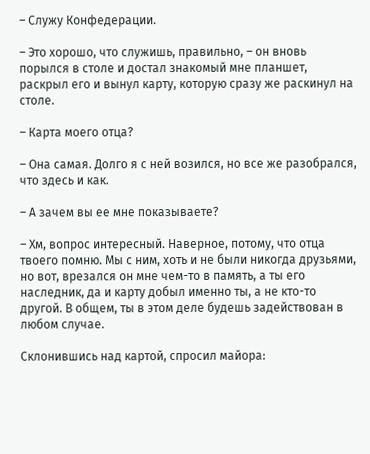– Служу Конфедерации.

– Это хорошо, что служишь, правильно, – он вновь порылся в столе и достал знакомый мне планшет, раскрыл его и вынул карту, которую сразу же раскинул на столе.

– Карта моего отца?

– Она самая. Долго я с ней возился, но все же разобрался, что здесь и как.

– А зачем вы ее мне показываете?

– Хм, вопрос интересный. Наверное, потому, что отца твоего помню. Мы с ним, хоть и не были никогда друзьями, но вот, врезался он мне чем-то в память, а ты его наследник, да и карту добыл именно ты, а не кто-то другой. В общем, ты в этом деле будешь задействован в любом случае.

Склонившись над картой, спросил майора: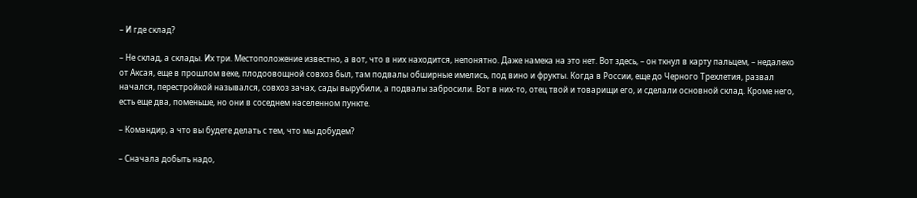– И где склад?

– Не склад, а склады. Их три. Местоположение известно, а вот, что в них находится, непонятно. Даже намека на это нет. Вот здесь, – он ткнул в карту пальцем, – недалеко от Аксая, еще в прошлом веке, плодоовощной совхоз был, там подвалы обширные имелись, под вино и фрукты. Когда в России, еще до Черного Трехлетия, развал начался, перестройкой назывался, совхоз зачах, сады вырубили, а подвалы забросили. Вот в них-то, отец твой и товарищи его, и сделали основной склад. Кроме него, есть еще два, поменьше, но они в соседнем населенном пункте.

– Командир, а что вы будете делать с тем, что мы добудем?

– Сначала добыть надо,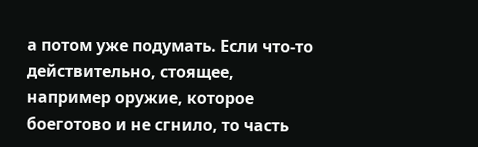а потом уже подумать. Если что-то действительно, стоящее, например оружие, которое боеготово и не сгнило, то часть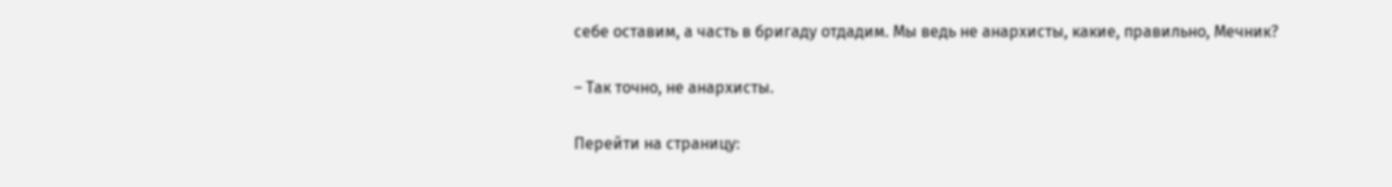себе оставим, а часть в бригаду отдадим. Мы ведь не анархисты, какие, правильно, Мечник?

– Так точно, не анархисты.

Перейти на страницу: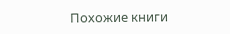Похожие книги